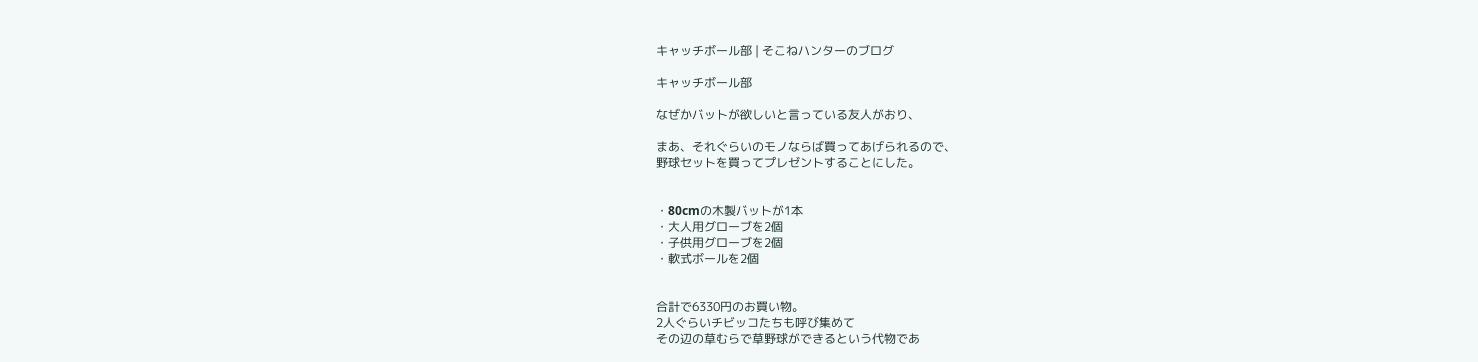キャッチボール部 | そこねハンターのブログ

キャッチボール部

なぜかバットが欲しいと言っている友人がおり、

まあ、それぐらいのモノならば買ってあげられるので、
野球セットを買ってプレゼントすることにした。


・80cmの木製バットが1本
・大人用グローブを2個
・子供用グローブを2個
・軟式ボールを2個


合計で6330円のお買い物。
2人ぐらいチビッコたちも呼び集めて
その辺の草むらで草野球ができるという代物であ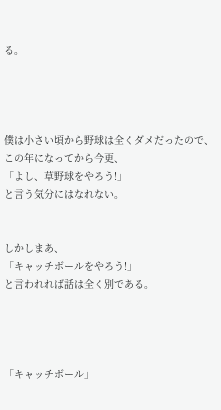る。




僕は小さい頃から野球は全くダメだったので、
この年になってから今更、
「よし、草野球をやろう!」
と言う気分にはなれない。


しかしまあ、
「キャッチボールをやろう!」
と言われれば話は全く別である。




「キャッチボール」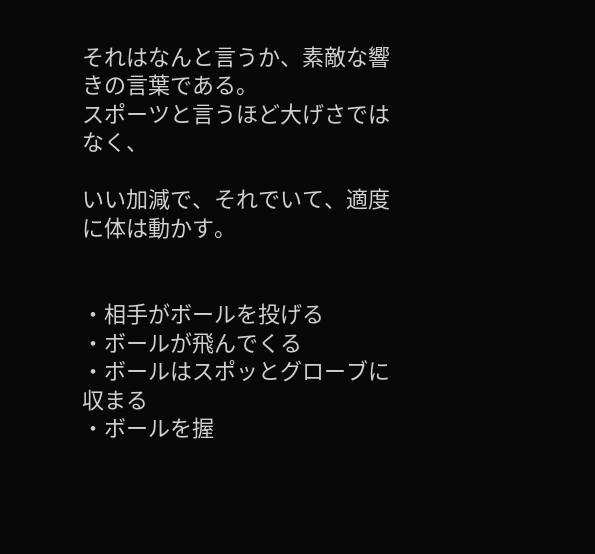それはなんと言うか、素敵な響きの言葉である。
スポーツと言うほど大げさではなく、

いい加減で、それでいて、適度に体は動かす。


・相手がボールを投げる
・ボールが飛んでくる
・ボールはスポッとグローブに収まる
・ボールを握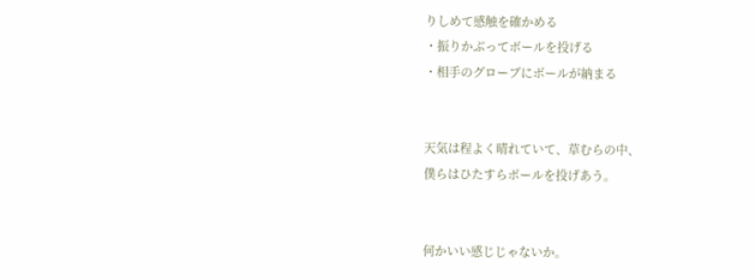りしめて感触を確かめる
・振りかぶってボールを投げる
・相手のグローブにボールが納まる


天気は程よく晴れていて、草むらの中、
僕らはひたすらボールを投げあう。


何かいい感じじゃないか。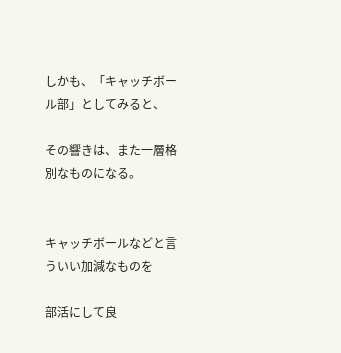しかも、「キャッチボール部」としてみると、

その響きは、また一層格別なものになる。


キャッチボールなどと言ういい加減なものを

部活にして良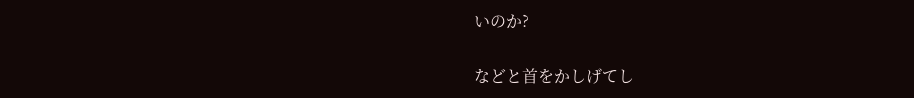いのか?

などと首をかしげてし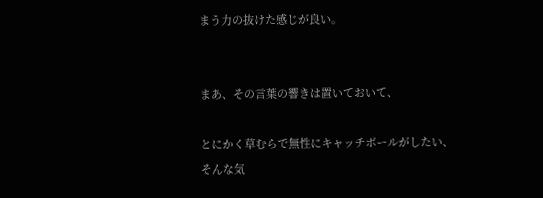まう力の抜けた感じが良い。


まあ、その言葉の響きは置いておいて、

とにかく草むらで無性にキャッチボールがしたい、
そんな気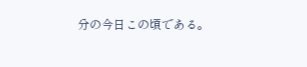分の今日この頃である。